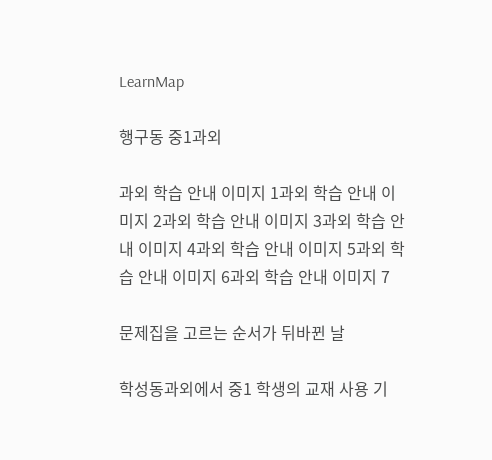LearnMap

행구동 중1과외

과외 학습 안내 이미지 1과외 학습 안내 이미지 2과외 학습 안내 이미지 3과외 학습 안내 이미지 4과외 학습 안내 이미지 5과외 학습 안내 이미지 6과외 학습 안내 이미지 7

문제집을 고르는 순서가 뒤바뀐 날

학성동과외에서 중1 학생의 교재 사용 기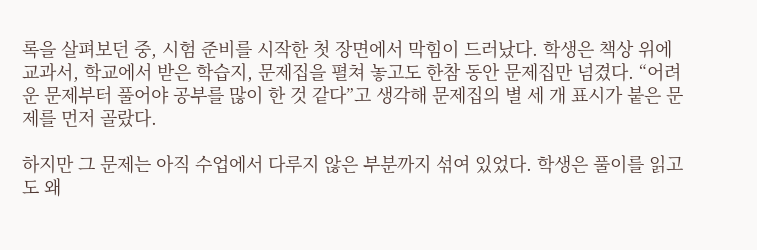록을 살펴보던 중, 시험 준비를 시작한 첫 장면에서 막힘이 드러났다. 학생은 책상 위에 교과서, 학교에서 받은 학습지, 문제집을 펼쳐 놓고도 한참 동안 문제집만 넘겼다. “어려운 문제부터 풀어야 공부를 많이 한 것 같다”고 생각해 문제집의 별 세 개 표시가 붙은 문제를 먼저 골랐다.

하지만 그 문제는 아직 수업에서 다루지 않은 부분까지 섞여 있었다. 학생은 풀이를 읽고도 왜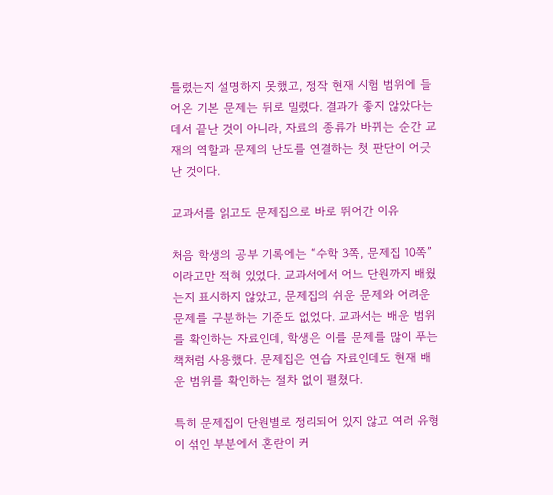틀렸는지 설명하지 못했고, 정작 현재 시험 범위에 들어온 기본 문제는 뒤로 밀렸다. 결과가 좋지 않았다는 데서 끝난 것이 아니라, 자료의 종류가 바뀌는 순간 교재의 역할과 문제의 난도를 연결하는 첫 판단이 어긋난 것이다.

교과서를 읽고도 문제집으로 바로 뛰어간 이유

처음 학생의 공부 기록에는 “수학 3쪽, 문제집 10쪽”이라고만 적혀 있었다. 교과서에서 어느 단원까지 배웠는지 표시하지 않았고, 문제집의 쉬운 문제와 어려운 문제를 구분하는 기준도 없었다. 교과서는 배운 범위를 확인하는 자료인데, 학생은 이를 문제를 많이 푸는 책처럼 사용했다. 문제집은 연습 자료인데도 현재 배운 범위를 확인하는 절차 없이 펼쳤다.

특히 문제집이 단원별로 정리되어 있지 않고 여러 유형이 섞인 부분에서 혼란이 커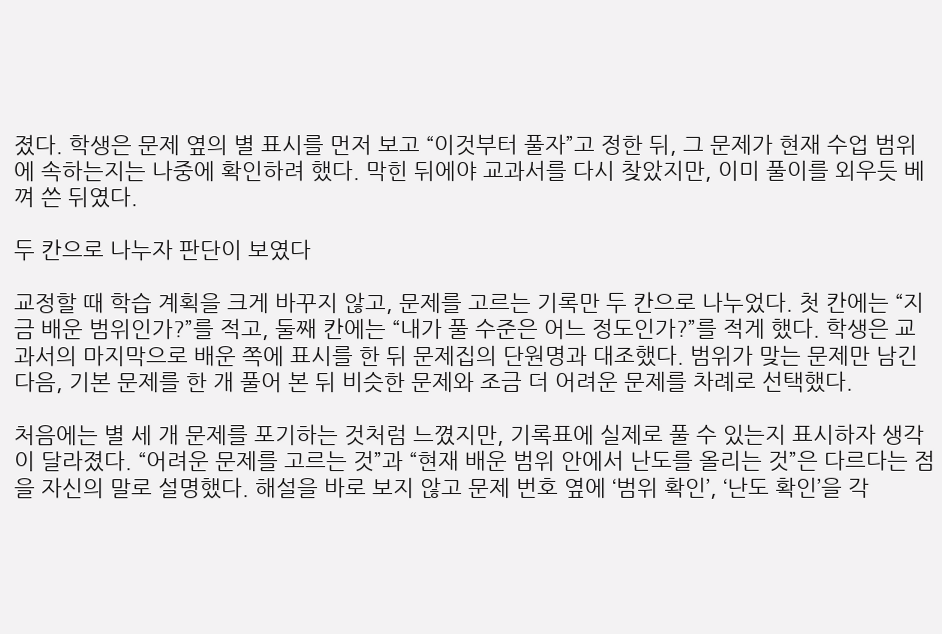졌다. 학생은 문제 옆의 별 표시를 먼저 보고 “이것부터 풀자”고 정한 뒤, 그 문제가 현재 수업 범위에 속하는지는 나중에 확인하려 했다. 막힌 뒤에야 교과서를 다시 찾았지만, 이미 풀이를 외우듯 베껴 쓴 뒤였다.

두 칸으로 나누자 판단이 보였다

교정할 때 학습 계획을 크게 바꾸지 않고, 문제를 고르는 기록만 두 칸으로 나누었다. 첫 칸에는 “지금 배운 범위인가?”를 적고, 둘째 칸에는 “내가 풀 수준은 어느 정도인가?”를 적게 했다. 학생은 교과서의 마지막으로 배운 쪽에 표시를 한 뒤 문제집의 단원명과 대조했다. 범위가 맞는 문제만 남긴 다음, 기본 문제를 한 개 풀어 본 뒤 비슷한 문제와 조금 더 어려운 문제를 차례로 선택했다.

처음에는 별 세 개 문제를 포기하는 것처럼 느꼈지만, 기록표에 실제로 풀 수 있는지 표시하자 생각이 달라졌다. “어려운 문제를 고르는 것”과 “현재 배운 범위 안에서 난도를 올리는 것”은 다르다는 점을 자신의 말로 설명했다. 해설을 바로 보지 않고 문제 번호 옆에 ‘범위 확인’, ‘난도 확인’을 각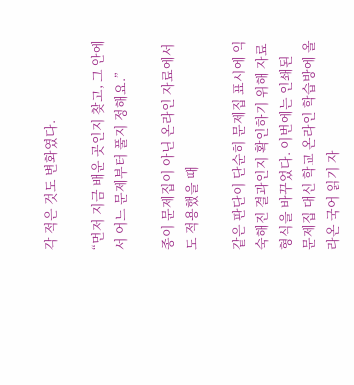각 적은 것도 변화였다.

“먼저 지금 배운 곳인지 찾고, 그 안에서 어느 문제부터 풀지 정해요.”

종이 문제집이 아닌 온라인 자료에서도 적용했을 때

같은 판단이 단순히 문제집 표시에 익숙해진 결과인지 확인하기 위해 자료 형식을 바꾸었다. 이번에는 인쇄된 문제집 대신 학교 온라인 학습방에 올라온 국어 읽기 자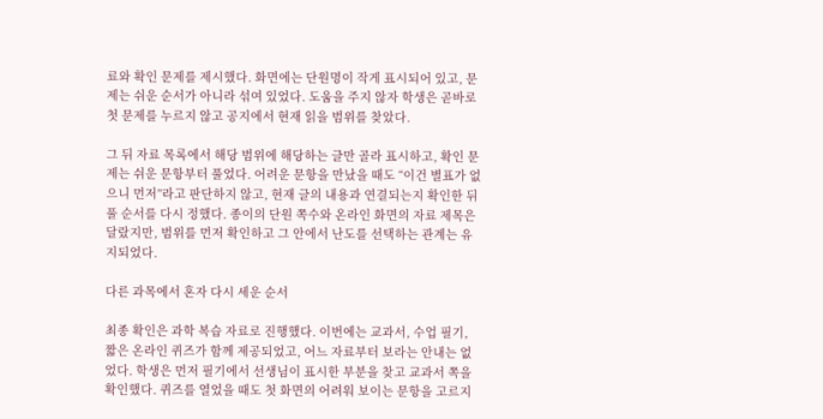료와 확인 문제를 제시했다. 화면에는 단원명이 작게 표시되어 있고, 문제는 쉬운 순서가 아니라 섞여 있었다. 도움을 주지 않자 학생은 곧바로 첫 문제를 누르지 않고 공지에서 현재 읽을 범위를 찾았다.

그 뒤 자료 목록에서 해당 범위에 해당하는 글만 골라 표시하고, 확인 문제는 쉬운 문항부터 풀었다. 어려운 문항을 만났을 때도 “이건 별표가 없으니 먼저”라고 판단하지 않고, 현재 글의 내용과 연결되는지 확인한 뒤 풀 순서를 다시 정했다. 종이의 단원 쪽수와 온라인 화면의 자료 제목은 달랐지만, 범위를 먼저 확인하고 그 안에서 난도를 선택하는 관계는 유지되었다.

다른 과목에서 혼자 다시 세운 순서

최종 확인은 과학 복습 자료로 진행했다. 이번에는 교과서, 수업 필기, 짧은 온라인 퀴즈가 함께 제공되었고, 어느 자료부터 보라는 안내는 없었다. 학생은 먼저 필기에서 선생님이 표시한 부분을 찾고 교과서 쪽을 확인했다. 퀴즈를 열었을 때도 첫 화면의 어려워 보이는 문항을 고르지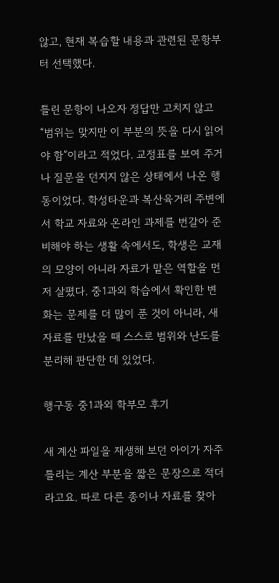않고, 현재 복습할 내용과 관련된 문항부터 선택했다.

틀린 문항이 나오자 정답만 고치지 않고 “범위는 맞지만 이 부분의 뜻을 다시 읽어야 함”이라고 적었다. 교정표를 보여 주거나 질문을 던지지 않은 상태에서 나온 행동이었다. 학성타운과 복산육거리 주변에서 학교 자료와 온라인 과제를 번갈아 준비해야 하는 생활 속에서도, 학생은 교재의 모양이 아니라 자료가 맡은 역할을 먼저 살폈다. 중1과외 학습에서 확인한 변화는 문제를 더 많이 푼 것이 아니라, 새 자료를 만났을 때 스스로 범위와 난도를 분리해 판단한 데 있었다.

행구동 중1과외 학부모 후기

새 계산 파일을 재생해 보던 아이가 자주 틀리는 계산 부분을 짧은 문장으로 적더라고요. 따로 다른 종이나 자료를 찾아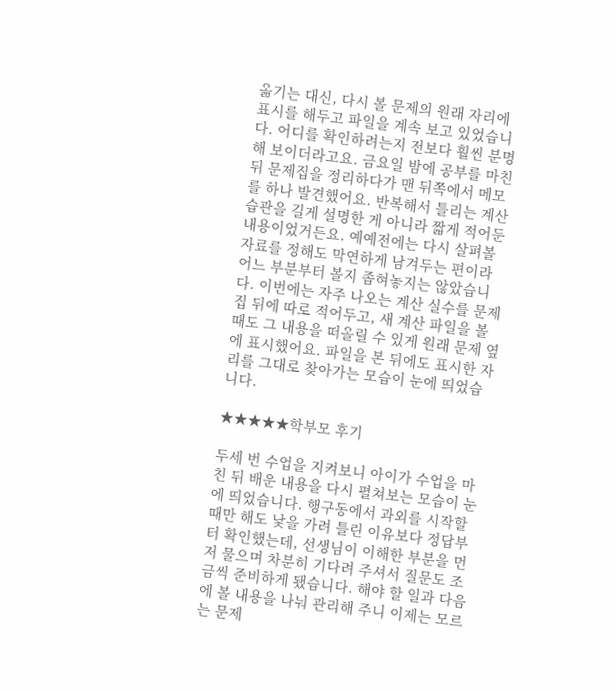옮기는 대신, 다시 볼 문제의 원래 자리에 표시를 해두고 파일을 계속 보고 있었습니다. 어디를 확인하려는지 전보다 훨씬 분명해 보이더라고요. 금요일 밤에 공부를 마친 뒤 문제집을 정리하다가 맨 뒤쪽에서 메모를 하나 발견했어요. 반복해서 틀리는 계산 습관을 길게 설명한 게 아니라 짧게 적어둔 내용이었거든요. 예예전에는 다시 살펴볼 자료를 정해도 막연하게 남겨두는 편이라 어느 부분부터 볼지 좁혀놓지는 않았습니다. 이번에는 자주 나오는 계산 실수를 문제집 뒤에 따로 적어두고, 새 계산 파일을 볼 때도 그 내용을 떠올릴 수 있게 원래 문제 옆에 표시했어요. 파일을 본 뒤에도 표시한 자리를 그대로 찾아가는 모습이 눈에 띄었습니다.

★★★★★학부모 후기

두세 번 수업을 지켜보니 아이가 수업을 마친 뒤 배운 내용을 다시 펼쳐보는 모습이 눈에 띄었습니다. 행구동에서 과외를 시작할 때만 해도 낯을 가려 틀린 이유보다 정답부터 확인했는데, 선생님이 이해한 부분을 먼저 물으며 차분히 기다려 주셔서 질문도 조금씩 준비하게 됐습니다. 해야 할 일과 다음에 볼 내용을 나눠 관리해 주니 이제는 모르는 문제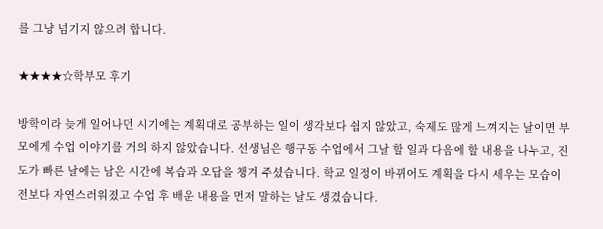를 그냥 넘기지 않으려 합니다.

★★★★☆학부모 후기

방학이라 늦게 일어나던 시기에는 계획대로 공부하는 일이 생각보다 쉽지 않았고, 숙제도 많게 느껴지는 날이면 부모에게 수업 이야기를 거의 하지 않았습니다. 선생님은 행구동 수업에서 그날 할 일과 다음에 할 내용을 나누고, 진도가 빠른 날에는 남은 시간에 복습과 오답을 챙겨 주셨습니다. 학교 일정이 바뀌어도 계획을 다시 세우는 모습이 전보다 자연스러워졌고 수업 후 배운 내용을 먼저 말하는 날도 생겼습니다.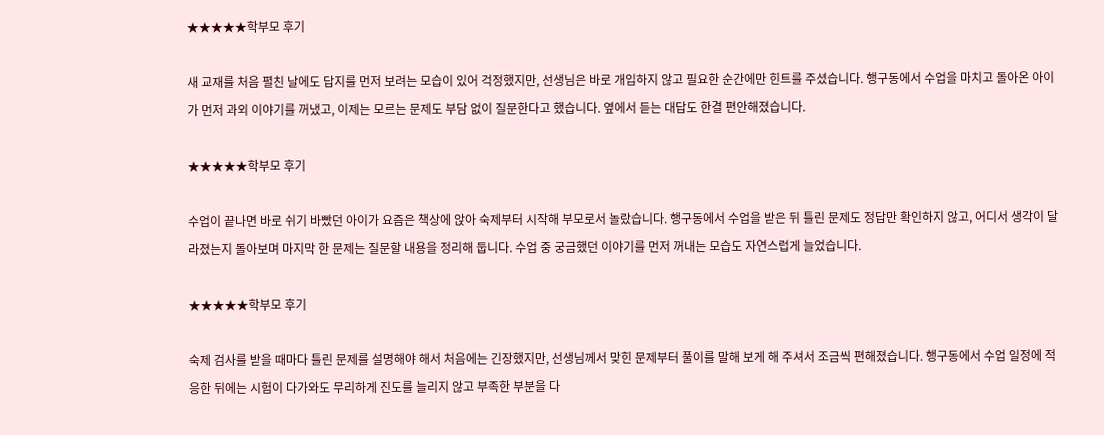★★★★★학부모 후기

새 교재를 처음 펼친 날에도 답지를 먼저 보려는 모습이 있어 걱정했지만, 선생님은 바로 개입하지 않고 필요한 순간에만 힌트를 주셨습니다. 행구동에서 수업을 마치고 돌아온 아이가 먼저 과외 이야기를 꺼냈고, 이제는 모르는 문제도 부담 없이 질문한다고 했습니다. 옆에서 듣는 대답도 한결 편안해졌습니다.

★★★★★학부모 후기

수업이 끝나면 바로 쉬기 바빴던 아이가 요즘은 책상에 앉아 숙제부터 시작해 부모로서 놀랐습니다. 행구동에서 수업을 받은 뒤 틀린 문제도 정답만 확인하지 않고, 어디서 생각이 달라졌는지 돌아보며 마지막 한 문제는 질문할 내용을 정리해 둡니다. 수업 중 궁금했던 이야기를 먼저 꺼내는 모습도 자연스럽게 늘었습니다.

★★★★★학부모 후기

숙제 검사를 받을 때마다 틀린 문제를 설명해야 해서 처음에는 긴장했지만, 선생님께서 맞힌 문제부터 풀이를 말해 보게 해 주셔서 조금씩 편해졌습니다. 행구동에서 수업 일정에 적응한 뒤에는 시험이 다가와도 무리하게 진도를 늘리지 않고 부족한 부분을 다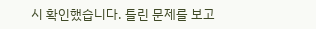시 확인했습니다. 틀린 문제를 보고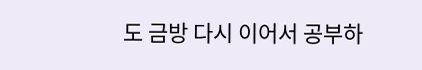도 금방 다시 이어서 공부하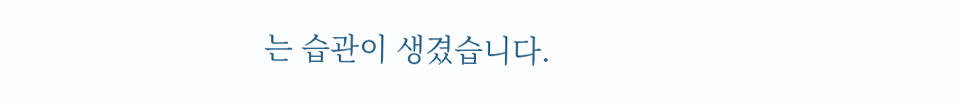는 습관이 생겼습니다.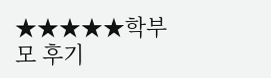★★★★★학부모 후기